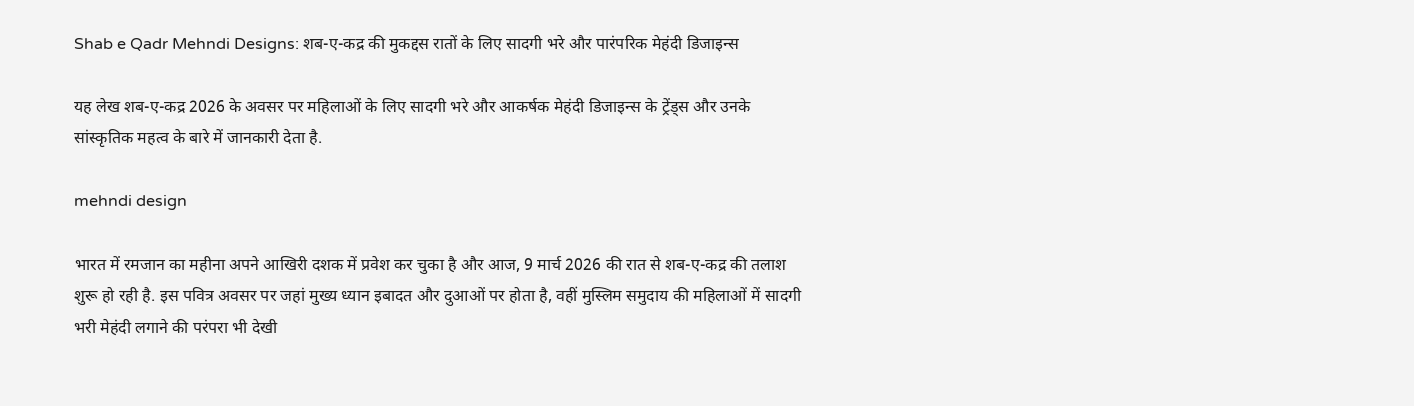Shab e Qadr Mehndi Designs: शब-ए-कद्र की मुकद्दस रातों के लिए सादगी भरे और पारंपरिक मेहंदी डिजाइन्स

यह लेख शब-ए-कद्र 2026 के अवसर पर महिलाओं के लिए सादगी भरे और आकर्षक मेहंदी डिजाइन्स के ट्रेंड्स और उनके सांस्कृतिक महत्व के बारे में जानकारी देता है.

mehndi design

भारत में रमजान का महीना अपने आखिरी दशक में प्रवेश कर चुका है और आज, 9 मार्च 2026 की रात से शब-ए-कद्र की तलाश शुरू हो रही है. इस पवित्र अवसर पर जहां मुख्य ध्यान इबादत और दुआओं पर होता है, वहीं मुस्लिम समुदाय की महिलाओं में सादगी भरी मेहंदी लगाने की परंपरा भी देखी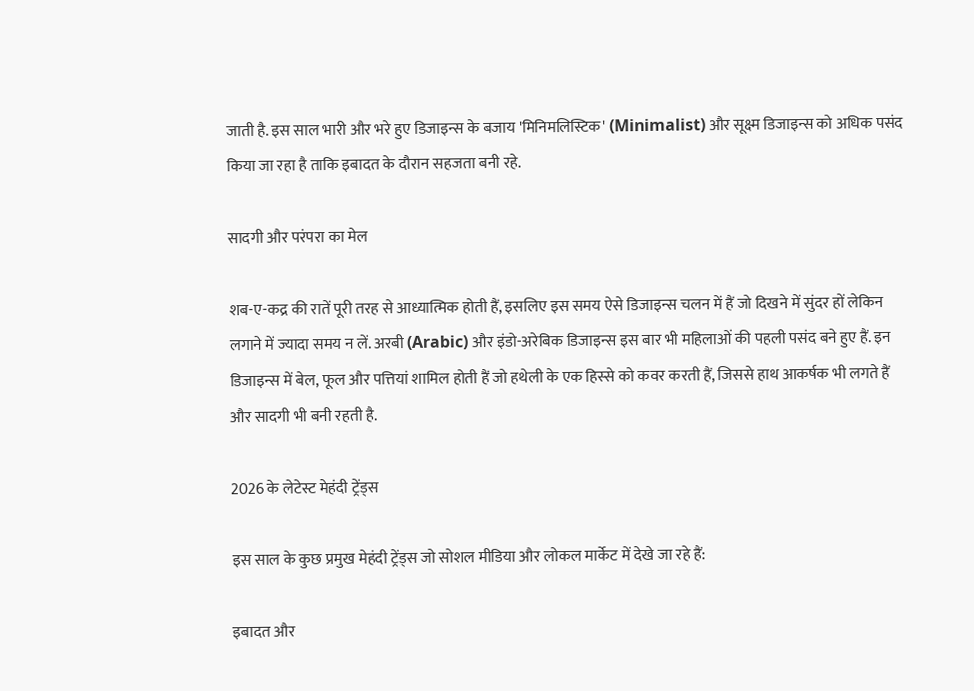जाती है. इस साल भारी और भरे हुए डिजाइन्स के बजाय 'मिनिमलिस्टिक' (Minimalist) और सूक्ष्म डिजाइन्स को अधिक पसंद किया जा रहा है ताकि इबादत के दौरान सहजता बनी रहे.

सादगी और परंपरा का मेल

शब-ए-कद्र की रातें पूरी तरह से आध्यात्मिक होती हैं, इसलिए इस समय ऐसे डिजाइन्स चलन में हैं जो दिखने में सुंदर हों लेकिन लगाने में ज्यादा समय न लें. अरबी (Arabic) और इंडो-अरेबिक डिजाइन्स इस बार भी महिलाओं की पहली पसंद बने हुए हैं. इन डिजाइन्स में बेल, फूल और पत्तियां शामिल होती हैं जो हथेली के एक हिस्से को कवर करती हैं, जिससे हाथ आकर्षक भी लगते हैं और सादगी भी बनी रहती है.

2026 के लेटेस्ट मेहंदी ट्रेंड्स

इस साल के कुछ प्रमुख मेहंदी ट्रेंड्स जो सोशल मीडिया और लोकल मार्केट में देखे जा रहे हैं:

इबादत और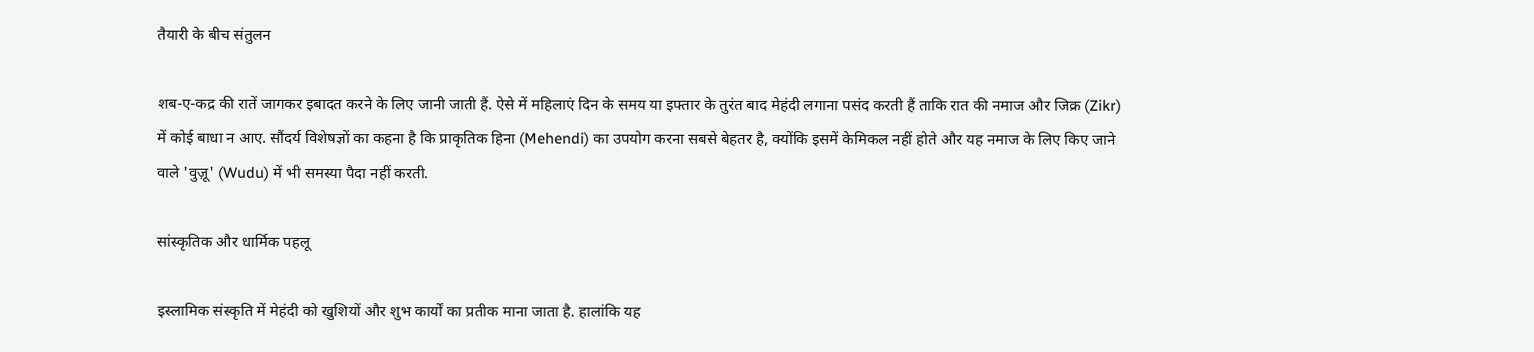तैयारी के बीच संतुलन

शब-ए-कद्र की रातें जागकर इबादत करने के लिए जानी जाती हैं. ऐसे में महिलाएं दिन के समय या इफ्तार के तुरंत बाद मेहंदी लगाना पसंद करती हैं ताकि रात की नमाज और जिक्र (Zikr) में कोई बाधा न आए. सौंदर्य विशेषज्ञों का कहना है कि प्राकृतिक हिना (Mehendi) का उपयोग करना सबसे बेहतर है, क्योंकि इसमें केमिकल नहीं होते और यह नमाज के लिए किए जाने वाले 'वुज़ू' (Wudu) में भी समस्या पैदा नहीं करती.

सांस्कृतिक और धार्मिक पहलू

इस्लामिक संस्कृति में मेहंदी को खुशियों और शुभ कार्यों का प्रतीक माना जाता है. हालांकि यह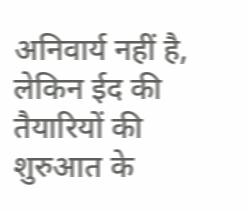अनिवार्य नहीं है, लेकिन ईद की तैयारियों की शुरुआत के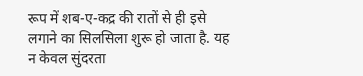रूप में शब-ए-कद्र की रातों से ही इसे लगाने का सिलसिला शुरू हो जाता है. यह न केवल सुंदरता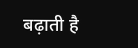बढ़ाती है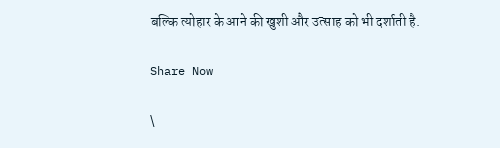बल्कि त्योहार के आने की खुशी और उत्साह को भी दर्शाती है.

Share Now

\